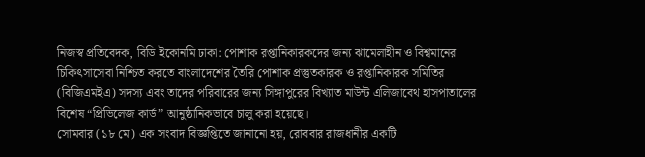নিজস্ব প্রতিবেদক, বিডি ইকোনমি ঢাকা: পোশাক রপ্তানিকারকদের জন্য ঝামেলাহীন ও বিশ্বমানের চিকিৎসাসেবা নিশ্চিত করতে বাংলাদেশের তৈরি পোশাক প্রস্তুতকারক ও রপ্তানিকারক সমিতির (বিজিএমইএ) সদস্য এবং তাদের পরিবারের জন্য সিঙ্গাপুরের বিখ্যাত মাউন্ট এলিজাবেথ হাসপাতালের বিশেষ “প্রিভিলেজ কার্ড” আনুষ্ঠানিকভাবে চালু করা হয়েছে।
সোমবার (১৮ মে) এক সংবাদ বিজ্ঞপ্তিতে জানানো হয়, রোববার রাজধানীর একটি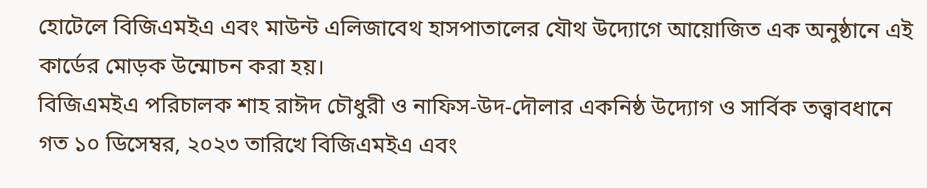হোটেলে বিজিএমইএ এবং মাউন্ট এলিজাবেথ হাসপাতালের যৌথ উদ্যোগে আয়োজিত এক অনুষ্ঠানে এই কার্ডের মোড়ক উন্মোচন করা হয়।
বিজিএমইএ পরিচালক শাহ রাঈদ চৌধুরী ও নাফিস-উদ-দৌলার একনিষ্ঠ উদ্যোগ ও সার্বিক তত্ত্বাবধানে গত ১০ ডিসেম্বর, ২০২৩ তারিখে বিজিএমইএ এবং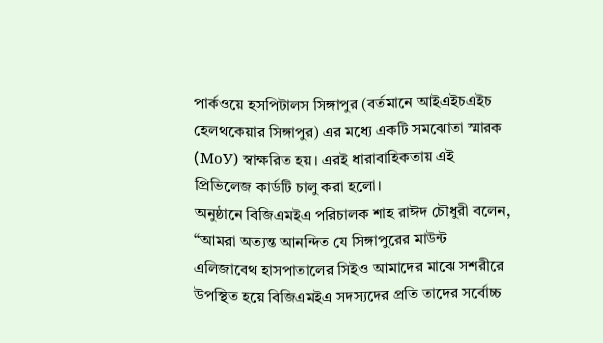পার্কওয়ে হসপিটালস সিঙ্গাপুর (বর্তমানে আইএইচএইচ হেলথকেয়ার সিঙ্গাপুর) এর মধ্যে একটি সমঝোতা স্মারক (MoУ) স্বাক্ষরিত হয়। এরই ধারাবাহিকতায় এই প্রিভিলেজ কার্ডটি চালু করা হলো।
অনুষ্ঠানে বিজিএমইএ পরিচালক শাহ রাঈদ চৌধুরী বলেন, “আমরা অত্যন্ত আনন্দিত যে সিঙ্গাপুরের মাউন্ট এলিজাবেথ হাসপাতালের সিইও আমাদের মাঝে সশরীরে উপস্থিত হয়ে বিজিএমইএ সদস্যদের প্রতি তাদের সর্বোচ্চ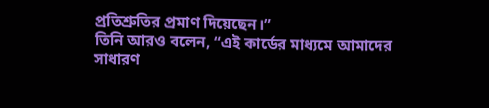প্রতিশ্রুতির প্রমাণ দিয়েছেন।”
তিনি আরও বলেন, “এই কার্ডের মাধ্যমে আমাদের সাধারণ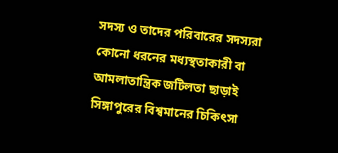সদস্য ও তাদের পরিবারের সদস্যরা কোনো ধরনের মধ্যস্থতাকারী বা আমলাতান্ত্রিক জটিলতা ছাড়াই সিঙ্গাপুরের বিশ্বমানের চিকিৎসা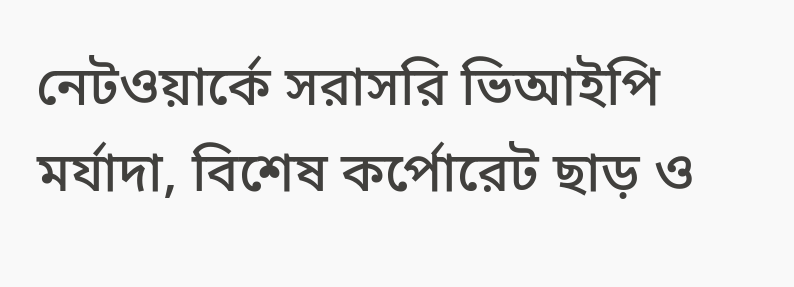নেটওয়ার্কে সরাসরি ভিআইপি মর্যাদা, বিশেষ কর্পোরেট ছাড় ও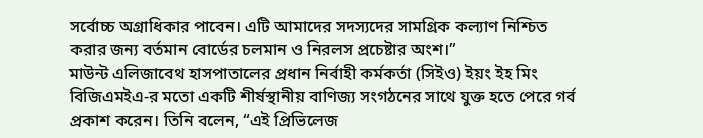সর্বোচ্চ অগ্রাধিকার পাবেন। এটি আমাদের সদস্যদের সামগ্রিক কল্যাণ নিশ্চিত করার জন্য বর্তমান বোর্ডের চলমান ও নিরলস প্রচেষ্টার অংশ।”
মাউন্ট এলিজাবেথ হাসপাতালের প্রধান নির্বাহী কর্মকর্তা (সিইও) ইয়ং ইহ মিং বিজিএমইএ-র মতো একটি শীর্ষস্থানীয় বাণিজ্য সংগঠনের সাথে যুক্ত হতে পেরে গর্ব প্রকাশ করেন। তিনি বলেন, “এই প্রিভিলেজ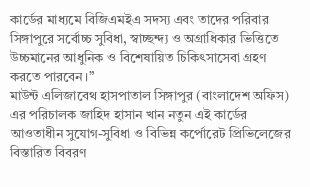কার্ডের মাধ্যমে বিজিএমইএ সদস্য এবং তাদের পরিবার সিঙ্গাপুরে সর্বোচ্চ সুবিধা, স্বাচ্ছন্দ্য ও অগ্রাধিকার ভিত্তিতে উচ্চমানের আধুনিক ও বিশেষায়িত চিকিৎসাসেবা গ্রহণ করতে পারবেন।”
মাউন্ট এলিজাবেথ হাসপাতাল সিঙ্গাপুর (বাংলাদেশ অফিস) এর পরিচালক জাহিদ হাসান খান নতুন এই কার্ডের আওতাধীন সুযোগ-সুবিধা ও বিভিন্ন কর্পোরেট প্রিভিলেজের বিস্তারিত বিবরণ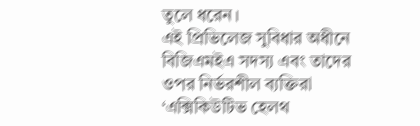তুলে ধরেন।
এই প্রিভিলেজ সুবিধার অধীনে বিজিএমইএ সদস্য এবং তাদের ওপর নির্ভরশীল ব্যক্তিরা ‘এক্সিকিউটিভ হেলথ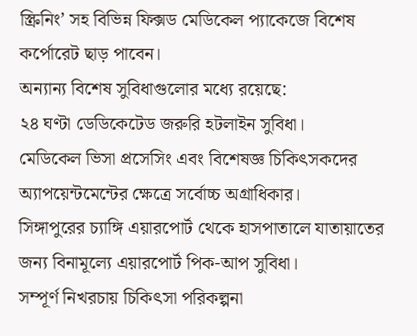স্ক্রিনিং’ সহ বিভিন্ন ফিক্সড মেডিকেল প্যাকেজে বিশেষ কর্পোরেট ছাড় পাবেন।
অন্যান্য বিশেষ সুবিধাগুলোর মধ্যে রয়েছে:
২৪ ঘণ্টা ডেডিকেটেড জরুরি হটলাইন সুবিধা।
মেডিকেল ভিসা প্রসেসিং এবং বিশেষজ্ঞ চিকিৎসকদের অ্যাপয়েন্টমেন্টের ক্ষেত্রে সর্বোচ্চ অগ্রাধিকার।
সিঙ্গাপুরের চ্যাঙ্গি এয়ারপোর্ট থেকে হাসপাতালে যাতায়াতের জন্য বিনামূল্যে এয়ারপোর্ট পিক-আপ সুবিধা।
সম্পূর্ণ নিখরচায় চিকিৎসা পরিকল্পনা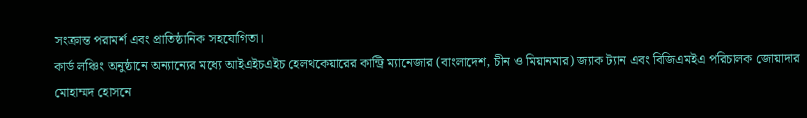সংক্রান্ত পরামর্শ এবং প্রাতিষ্ঠানিক সহযোগিতা।
কার্ড লঞ্চিং অনুষ্ঠানে অন্যান্যের মধ্যে আইএইচএইচ হেলথকেয়ারের কান্ট্রি ম্যানেজার (বাংলাদেশ, চীন ও মিয়ানমার) জ্যাক ট্যান এবং বিজিএমইএ পরিচালক জোয়াদার মোহাম্মদ হোসনে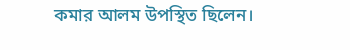কমার আলম উপস্থিত ছিলেন।